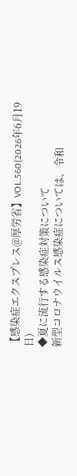【感染症エクスプレス@厚労省】VOL.560(2026年6月19日)
◆夏に流行する感染症対策について
新型コロナウイルス感染症については、令和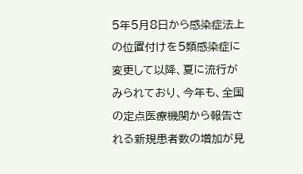5年5月8日から感染症法上の位置付けを5類感染症に変更して以降、夏に流行がみられており、今年も、全国の定点医療機関から報告される新規患者数の増加が見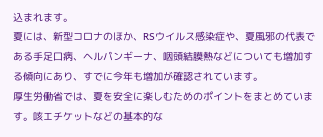込まれます。
夏には、新型コロナのほか、RSウイルス感染症や、夏風邪の代表である手足口病、ヘルパンギーナ、咽頭結膜熱などについても増加する傾向にあり、すでに今年も増加が確認されています。
厚生労働省では、夏を安全に楽しむためのポイントをまとめています。咳エチケットなどの基本的な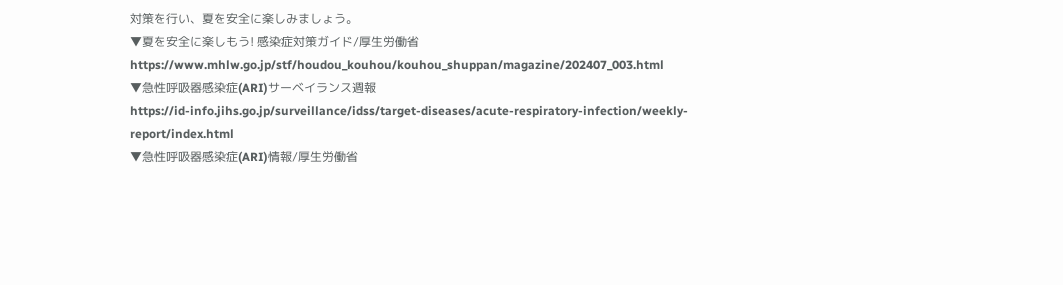対策を行い、夏を安全に楽しみましょう。
▼夏を安全に楽しもう! 感染症対策ガイド/厚生労働省
https://www.mhlw.go.jp/stf/houdou_kouhou/kouhou_shuppan/magazine/202407_003.html
▼急性呼吸器感染症(ARI)サーベイランス週報
https://id-info.jihs.go.jp/surveillance/idss/target-diseases/acute-respiratory-infection/weekly-report/index.html
▼急性呼吸器感染症(ARI)情報/厚生労働省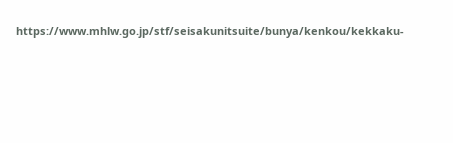https://www.mhlw.go.jp/stf/seisakunitsuite/bunya/kenkou/kekkaku-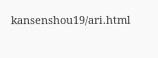kansenshou19/ari.html